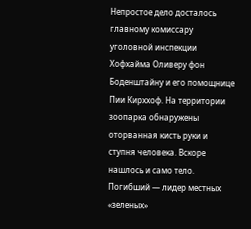Непростое дело досталось главному комиссару уголовной инспекции Хофхайма Оливеру фон Боденштайну и его помощнице Пии Кирххоф. На территории зоопарка обнаружены оторванная кисть руки и ступня человека. Вскоре нашлось и само тело. Погибший — лидер местных «зеленых»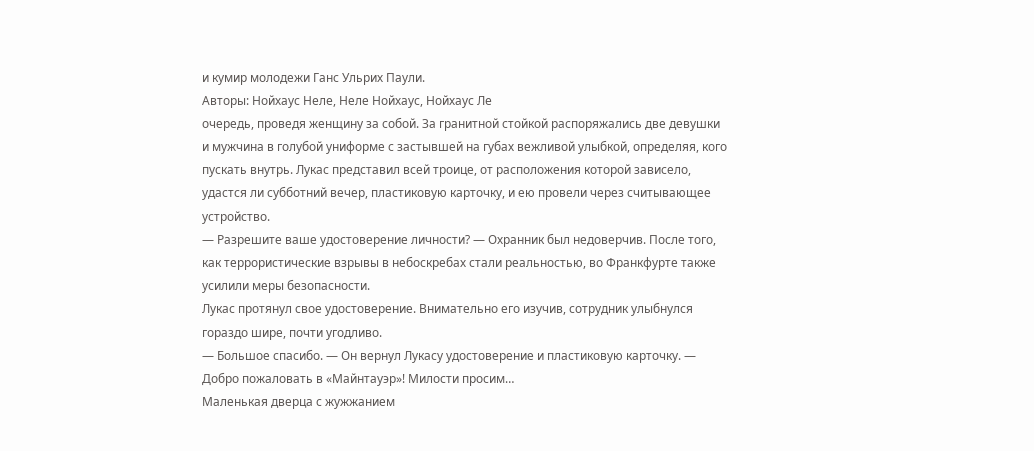и кумир молодежи Ганс Ульрих Паули.
Авторы: Нойхаус Heлe, Неле Нойхаус, Нойхаус Лe
очередь, проведя женщину за собой. За гранитной стойкой распоряжались две девушки и мужчина в голубой униформе с застывшей на губах вежливой улыбкой, определяя, кого пускать внутрь. Лукас представил всей троице, от расположения которой зависело, удастся ли субботний вечер, пластиковую карточку, и ею провели через считывающее устройство.
— Разрешите ваше удостоверение личности? — Охранник был недоверчив. После того, как террористические взрывы в небоскребах стали реальностью, во Франкфурте также усилили меры безопасности.
Лукас протянул свое удостоверение. Внимательно его изучив, сотрудник улыбнулся гораздо шире, почти угодливо.
— Большое спасибо. — Он вернул Лукасу удостоверение и пластиковую карточку. — Добро пожаловать в «Майнтауэр»! Милости просим…
Маленькая дверца с жужжанием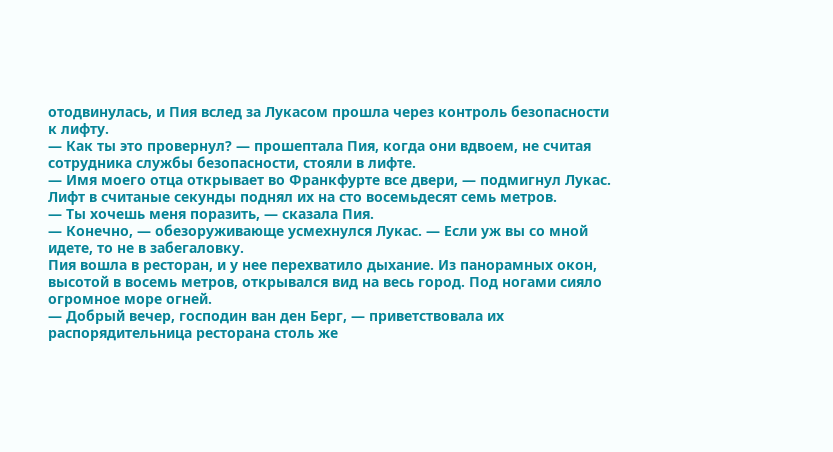отодвинулась, и Пия вслед за Лукасом прошла через контроль безопасности к лифту.
— Как ты это провернул? — прошептала Пия, когда они вдвоем, не считая сотрудника службы безопасности, стояли в лифте.
— Имя моего отца открывает во Франкфурте все двери, — подмигнул Лукас.
Лифт в считаные секунды поднял их на сто восемьдесят семь метров.
— Ты хочешь меня поразить, — сказала Пия.
— Конечно, — обезоруживающе усмехнулся Лукас. — Если уж вы со мной идете, то не в забегаловку.
Пия вошла в ресторан, и у нее перехватило дыхание. Из панорамных окон, высотой в восемь метров, открывался вид на весь город. Под ногами сияло огромное море огней.
— Добрый вечер, господин ван ден Берг, — приветствовала их распорядительница ресторана столь же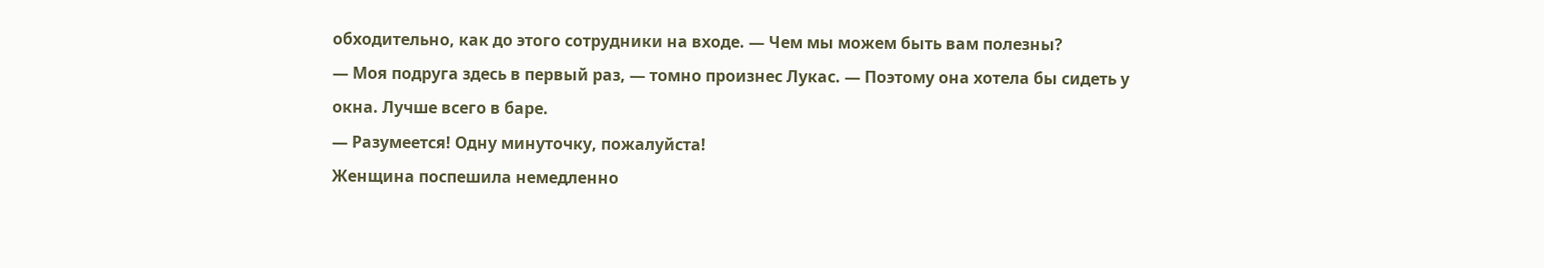обходительно, как до этого сотрудники на входе. — Чем мы можем быть вам полезны?
— Моя подруга здесь в первый раз, — томно произнес Лукас. — Поэтому она хотела бы сидеть у окна. Лучше всего в баре.
— Разумеется! Одну минуточку, пожалуйста!
Женщина поспешила немедленно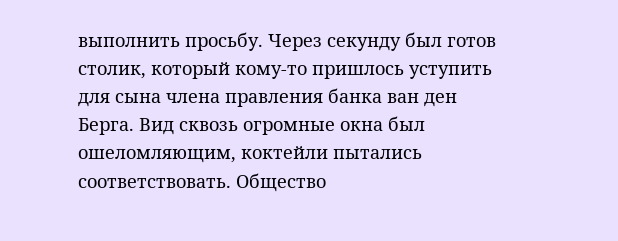выполнить просьбу. Через секунду был готов столик, который кому-то пришлось уступить для сына члена правления банка ван ден Берга. Вид сквозь огромные окна был ошеломляющим, коктейли пытались соответствовать. Общество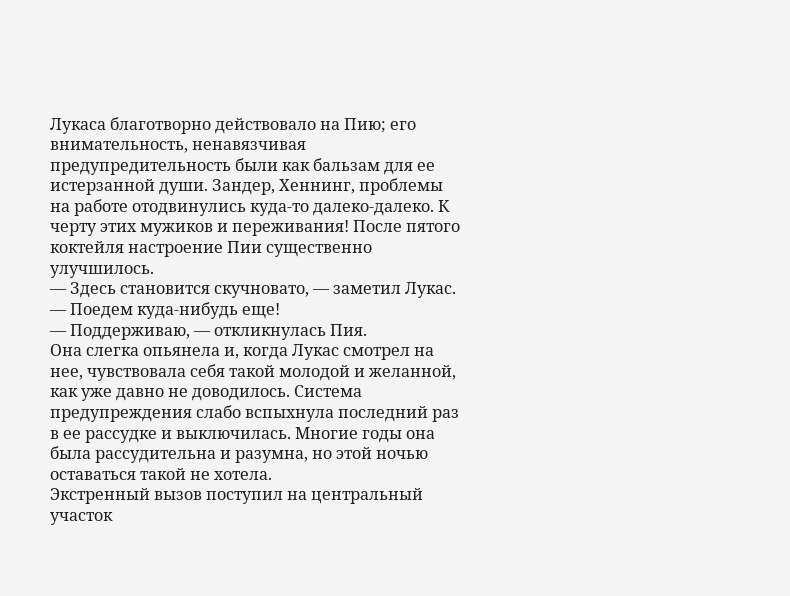Лукаса благотворно действовало на Пию; его внимательность, ненавязчивая предупредительность были как бальзам для ее истерзанной души. Зандер, Хеннинг, проблемы на работе отодвинулись куда-то далеко-далеко. К черту этих мужиков и переживания! После пятого коктейля настроение Пии существенно улучшилось.
— Здесь становится скучновато, — заметил Лукас. — Поедем куда-нибудь еще!
— Поддерживаю, — откликнулась Пия.
Она слегка опьянела и, когда Лукас смотрел на нее, чувствовала себя такой молодой и желанной, как уже давно не доводилось. Система предупреждения слабо вспыхнула последний раз в ее рассудке и выключилась. Многие годы она была рассудительна и разумна, но этой ночью оставаться такой не хотела.
Экстренный вызов поступил на центральный участок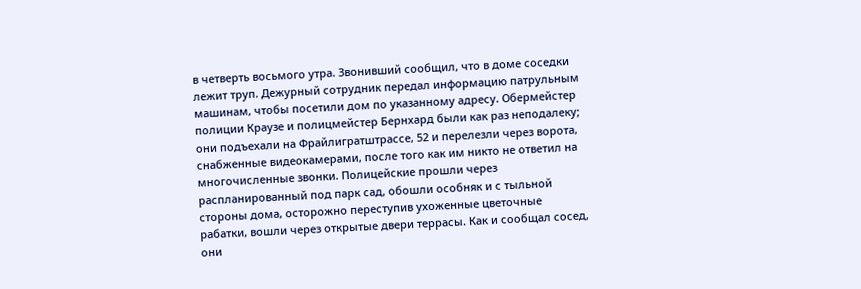в четверть восьмого утра. Звонивший сообщил, что в доме соседки лежит труп. Дежурный сотрудник передал информацию патрульным машинам, чтобы посетили дом по указанному адресу. Обермейстер полиции Краузе и полицмейстер Бернхард были как раз неподалеку; они подъехали на Фрайлигратштрассе, 52 и перелезли через ворота, снабженные видеокамерами, после того как им никто не ответил на многочисленные звонки. Полицейские прошли через распланированный под парк сад, обошли особняк и с тыльной стороны дома, осторожно переступив ухоженные цветочные рабатки, вошли через открытые двери террасы. Как и сообщал сосед, они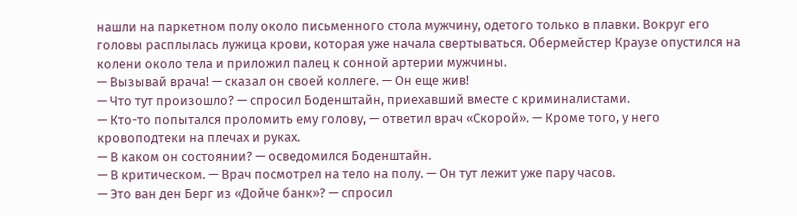нашли на паркетном полу около письменного стола мужчину, одетого только в плавки. Вокруг его головы расплылась лужица крови, которая уже начала свертываться. Обермейстер Краузе опустился на колени около тела и приложил палец к сонной артерии мужчины.
— Вызывай врача! — сказал он своей коллеге. — Он еще жив!
— Что тут произошло? — спросил Боденштайн, приехавший вместе с криминалистами.
— Кто-то попытался проломить ему голову, — ответил врач «Скорой». — Кроме того, у него кровоподтеки на плечах и руках.
— В каком он состоянии? — осведомился Боденштайн.
— В критическом. — Врач посмотрел на тело на полу. — Он тут лежит уже пару часов.
— Это ван ден Берг из «Дойче банк»? — спросил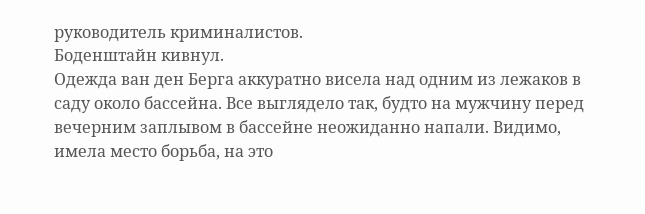руководитель криминалистов.
Боденштайн кивнул.
Одежда ван ден Берга аккуратно висела над одним из лежаков в саду около бассейна. Все выглядело так, будто на мужчину перед вечерним заплывом в бассейне неожиданно напали. Видимо, имела место борьба, на это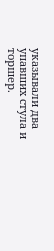указывали два упавших стула и торшер.